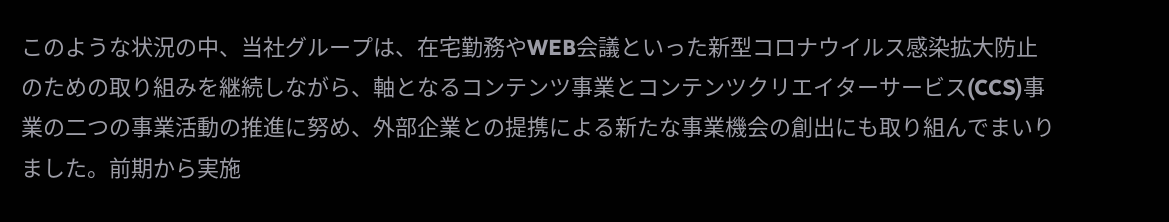このような状況の中、当社グループは、在宅勤務やWEB会議といった新型コロナウイルス感染拡大防止のための取り組みを継続しながら、軸となるコンテンツ事業とコンテンツクリエイターサービス(CCS)事業の二つの事業活動の推進に努め、外部企業との提携による新たな事業機会の創出にも取り組んでまいりました。前期から実施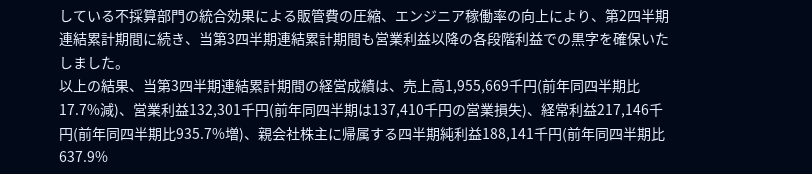している不採算部門の統合効果による販管費の圧縮、エンジニア稼働率の向上により、第2四半期連結累計期間に続き、当第3四半期連結累計期間も営業利益以降の各段階利益での黒字を確保いたしました。
以上の結果、当第3四半期連結累計期間の経営成績は、売上高1,955,669千円(前年同四半期比17.7%減)、営業利益132,301千円(前年同四半期は137,410千円の営業損失)、経常利益217,146千円(前年同四半期比935.7%増)、親会社株主に帰属する四半期純利益188,141千円(前年同四半期比637.9%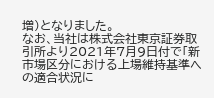増)となりました。
なお、当社は株式会社東京証券取引所より2021年7月9日付で「新市場区分における上場維持基準への適合状況に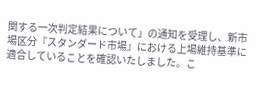関する一次判定結果について」の通知を受理し、新市場区分『スタンダード市場』における上場維持基準に適合していることを確認いたしました。こ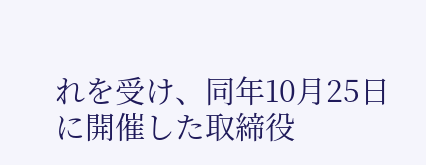れを受け、同年10月25日に開催した取締役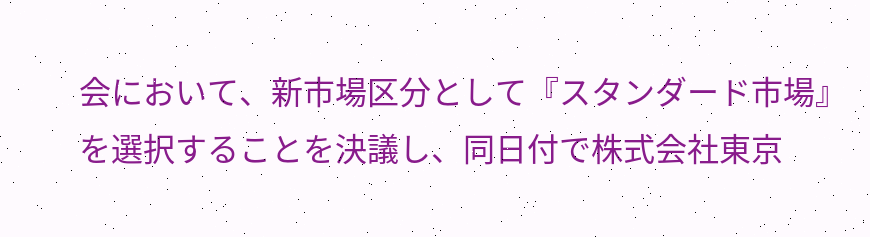会において、新市場区分として『スタンダード市場』を選択することを決議し、同日付で株式会社東京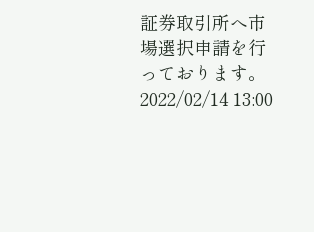証券取引所へ市場選択申請を行っております。
2022/02/14 13:00